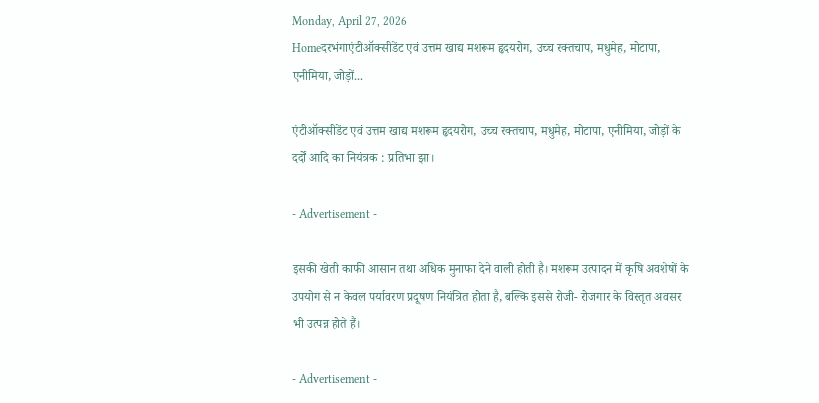Monday, April 27, 2026
Homeदरभंगाएंटीऑक्सीडेंट एवं उत्तम खाद्य मशरूम हृदयरोग, उच्च रक्तचाप, मधुमेह, मोटापा, एनीमिया, जोड़ों...

एंटीऑक्सीडेंट एवं उत्तम खाद्य मशरूम हृदयरोग, उच्च रक्तचाप, मधुमेह, मोटापा, एनीमिया, जोड़ों के दर्दों आदि का नियंत्रक : प्रतिभा झा।

- Advertisement -

इसकी खेती काफी आसान तथा अधिक मुनाफा देने वाली होती है। मशरूम उत्पादन में कृषि अवशेषों के उपयोग से न केवल पर्यावरण प्रदूषण नियंत्रित होता है, बल्कि इससे रोजी- रोजगार के विस्तृत अवसर भी उत्पन्न होते हैं।

- Advertisement -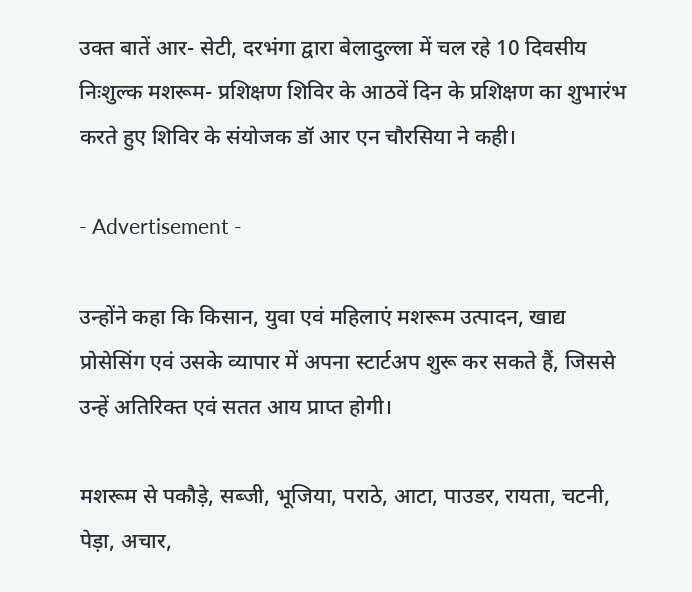उक्त बातें आर- सेटी, दरभंगा द्वारा बेलादुल्ला में चल रहे 10 दिवसीय निःशुल्क मशरूम- प्रशिक्षण शिविर के आठवें दिन के प्रशिक्षण का शुभारंभ करते हुए शिविर के संयोजक डॉ आर एन चौरसिया ने कही।

- Advertisement -

उन्होंने कहा कि किसान, युवा एवं महिलाएं मशरूम उत्पादन, खाद्य प्रोसेसिंग एवं उसके व्यापार में अपना स्टार्टअप शुरू कर सकते हैं, जिससे उन्हें अतिरिक्त एवं सतत आय प्राप्त होगी।

मशरूम से पकौड़े, सब्जी, भूजिया, पराठे, आटा, पाउडर, रायता, चटनी, पेड़ा, अचार,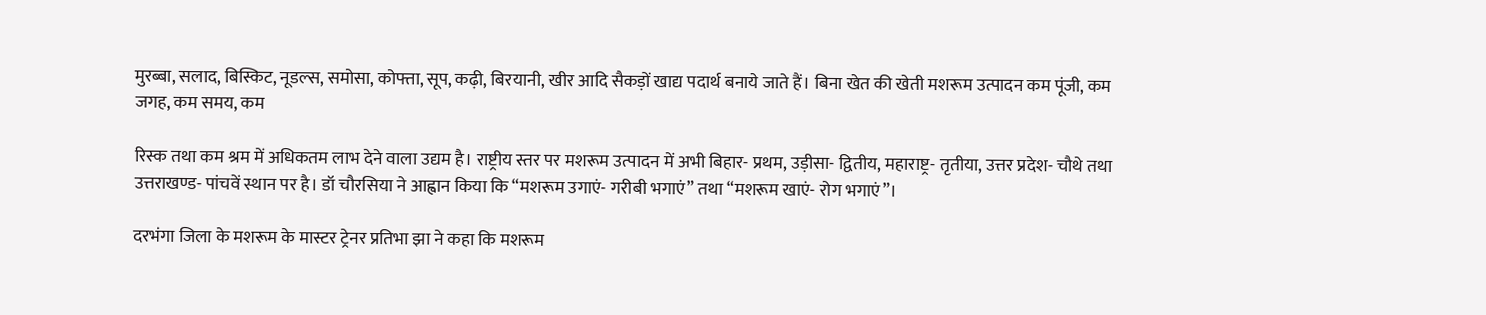मुरब्बा, सलाद, बिस्किट, नूडल्स, समोसा, कोफ्ता, सूप, कढ़ी, बिरयानी, खीर आदि सैकड़ों खाद्य पदार्थ बनाये जाते हैं। बिना खेत की खेती मशरूम उत्पादन कम पूंजी, कम जगह, कम समय, कम

रिस्क तथा कम श्रम में अधिकतम लाभ देने वाला उद्यम है। राष्ट्रीय स्तर पर मशरूम उत्पादन में अभी बिहार- प्रथम, उड़ीसा- द्वितीय, महाराष्ट्र- तृतीया, उत्तर प्रदेश- चौथे तथा उत्तराखण्ड- पांचवें स्थान पर है। डॉ चौरसिया ने आह्वान किया कि “मशरूम उगाएं- गरीबी भगाएं” तथा “मशरूम खाएं- रोग भगाएं”।

दरभंगा जिला के मशरूम के मास्टर ट्रेनर प्रतिभा झा ने कहा कि मशरूम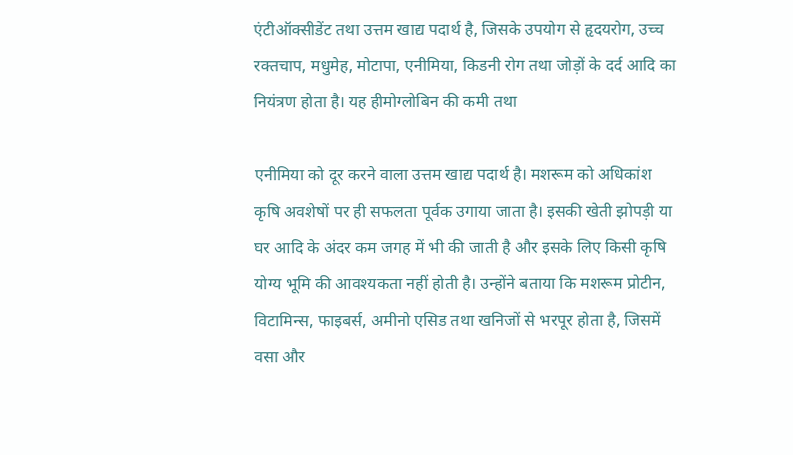एंटीऑक्सीडेंट तथा उत्तम खाद्य पदार्थ है, जिसके उपयोग से हृदयरोग, उच्च रक्तचाप, मधुमेह, मोटापा, एनीमिया, किडनी रोग तथा जोड़ों के दर्द आदि का नियंत्रण होता है। यह हीमोग्लोबिन की कमी तथा

एनीमिया को दूर करने वाला उत्तम खाद्य पदार्थ है। मशरूम को अधिकांश कृषि अवशेषों पर ही सफलता पूर्वक उगाया जाता है। इसकी खेती झोपड़ी या घर आदि के अंदर कम जगह में भी की जाती है और इसके लिए किसी कृषि योग्य भूमि की आवश्यकता नहीं होती है। उन्होंने बताया कि मशरूम प्रोटीन, विटामिन्स, फाइबर्स, अमीनो एसिड तथा खनिजों से भरपूर होता है, जिसमें वसा और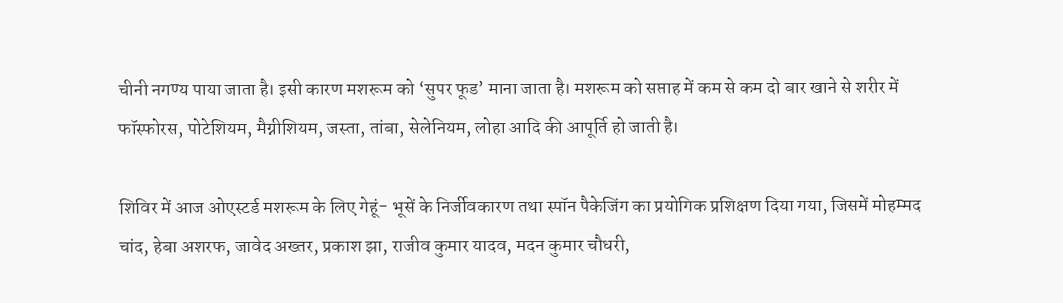चीनी नगण्य पाया जाता है। इसी कारण मशरूम को ‘सुपर फूड’ माना जाता है। मशरूम को सप्ताह में कम से कम दो बार खाने से शरीर में फॉस्फोरस, पोटेशियम, मैग्नीशियम, जस्ता, तांबा, सेलेनियम, लोहा आदि की आपूर्ति हो जाती है।

शिविर में आज ओएस्टर्ड मशरूम के लिए गेहूं- भूसें के निर्जीवकारण तथा स्पॉन पैकेजिंग का प्रयोगिक प्रशिक्षण दिया गया, जिसमें मोहम्मद चांद, हेबा अशरफ, जावेद अख्तर, प्रकाश झा, राजीव कुमार यादव, मदन कुमार चौधरी,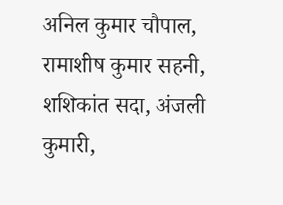अनिल कुमार चौपाल, रामाशीष कुमार सहनी, शशिकांत सदा, अंजली कुमारी,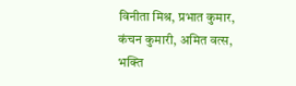विनीता मिश्र, प्रभात कुमार, कंचन कुमारी, अमित वत्स, भक्ति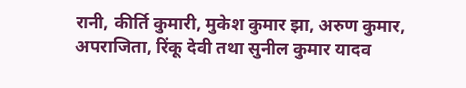रानी, कीर्ति कुमारी, मुकेश कुमार झा, अरुण कुमार, अपराजिता, रिंकू देवी तथा सुनील कुमार यादव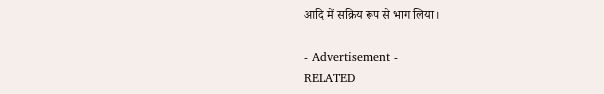आदि में सक्रिय रूप से भाग लिया।

- Advertisement -
RELATED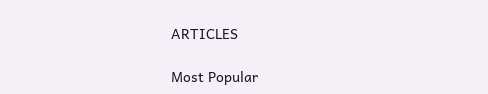ARTICLES

Most Popular